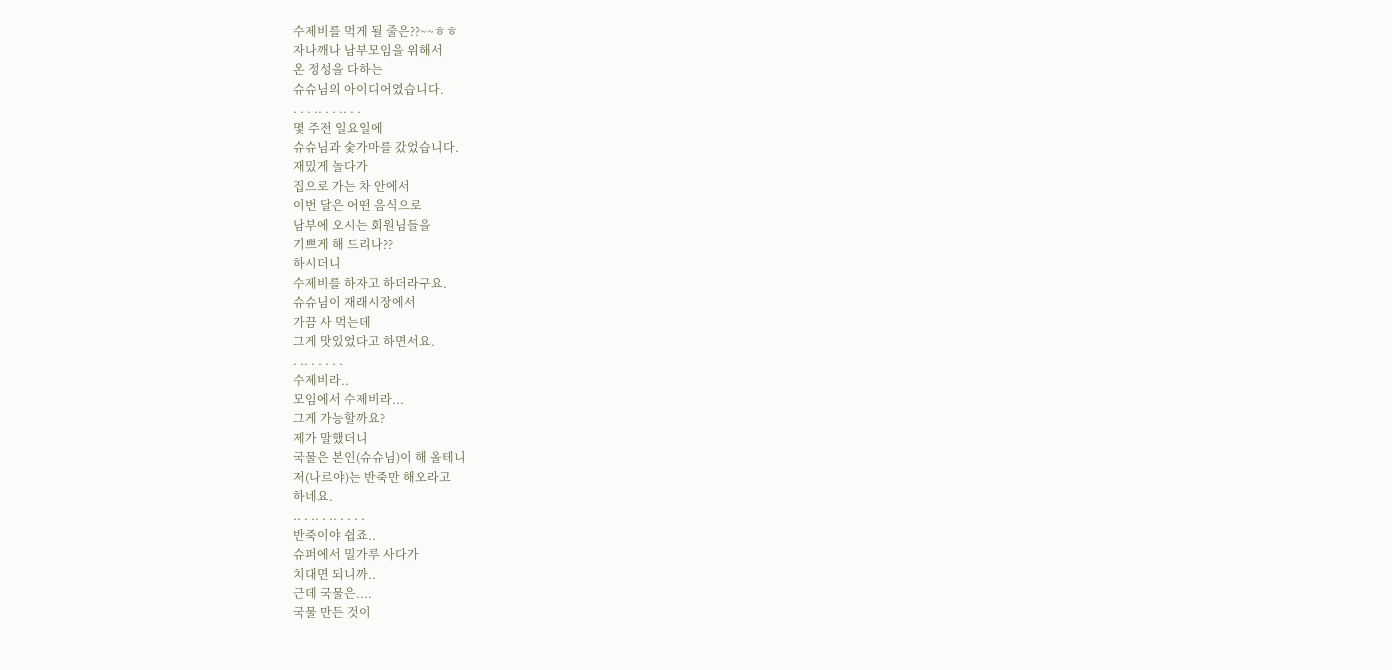수제비를 먹게 될 줄은??~~ㅎㅎ
자나깨나 남부모임을 위해서
온 정성을 다하는
슈슈님의 아이디어였습니다.
. . . .. . . .. . .
몇 주전 일요일에
슈슈님과 숯가마를 갔었습니다.
재밌게 놀다가
집으로 가는 차 안에서
이번 달은 어떤 음식으로
남부에 오시는 회원님들을
기쁘게 해 드리나??
하시더니
수제비를 하자고 하더라구요.
슈슈님이 재래시장에서
가끔 사 먹는데
그게 맛있었다고 하면서요.
. .. . . . . .
수제비라..
모임에서 수제비라...
그게 가능할까요?
제가 말했더니
국물은 본인(슈슈님)이 해 올테니
저(나르야)는 반죽만 해오라고
하네요.
.. . .. . .. . . . .
반죽이야 쉽죠..
슈퍼에서 밀가루 사다가
치대면 되니까..
근데 국물은....
국물 만든 것이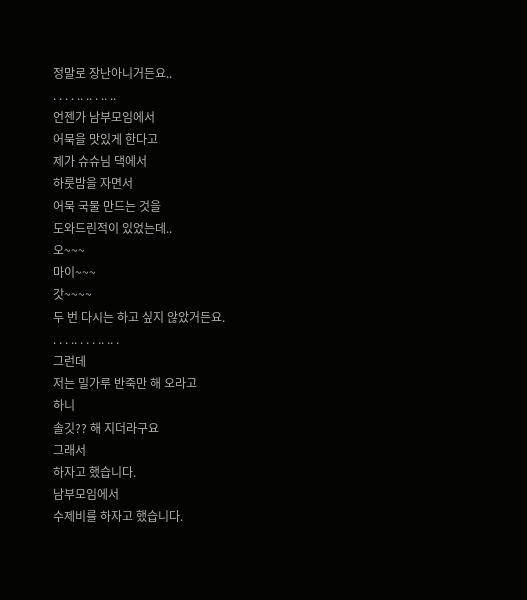정말로 장난아니거든요..
. . . . .. .. . .. ..
언젠가 남부모임에서
어묵을 맛있게 한다고
제가 슈슈님 댁에서
하룻밤을 자면서
어묵 국물 만드는 것을
도와드린적이 있었는데..
오~~~
마이~~~
갓~~~~
두 번 다시는 하고 싶지 않았거든요.
. . . .. . . . .. .. .
그런데
저는 밀가루 반죽만 해 오라고
하니
솔깃?? 해 지더라구요
그래서
하자고 했습니다.
남부모임에서
수제비를 하자고 했습니다.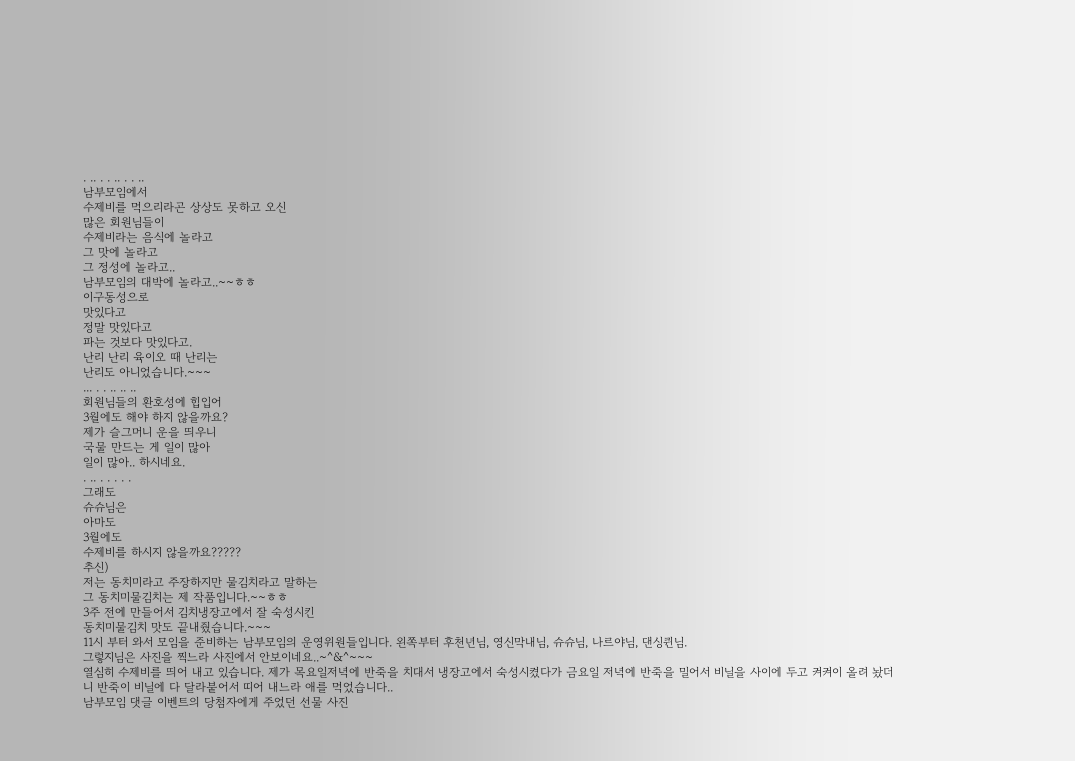. .. . . .. . . ..
남부모임에서
수제비를 먹으리라곤 상상도 못하고 오신
많은 회원님들이
수제비라는 음식에 놀라고
그 맛에 놀라고
그 정성에 놀라고..
남부모임의 대박에 놀라고..~~ㅎㅎ
이구동성으로
맛있다고
정말 맛있다고
파는 것보다 맛있다고.
난리 난리 육이오 때 난리는
난리도 아니었습니다.~~~
... . . .. .. ..
회원님들의 환호성에 힙입어
3월에도 해야 하지 않을까요?
제가 슬그머니 운을 띄우니
국물 만드는 게 일이 많아
일이 많아.. 하시네요.
. .. . . . . .
그래도
슈슈님은
아마도
3월에도
수제비를 하시지 않을까요?????
추신)
저는 동치미라고 주장하지만 물김치라고 말하는
그 동치미물김치는 제 작품입니다.~~ㅎㅎ
3주 전에 만들어서 김치냉장고에서 잘 숙성시킨
동치미물김치 맛도 끝내줬습니다.~~~
11시 부터 와서 모임을 준비하는 남부모임의 운영위원들입니다. 왼쪽부터 후천년님, 영신막내님, 슈슈님, 나르야님, 댄싱퀸님.
그렇지님은 사진을 찍느라 사진에서 안보이네요..~^&^~~~
열심히 수제비를 띄어 내고 있습니다. 제가 목요일저녁에 반죽을 치대서 냉장고에서 숙성시켰다가 금요일 저녁에 반죽을 밀어서 비닐을 사이에 두고 켜켜이 올려 놨더니 반죽이 비닐에 다 달라붙어서 띠어 내느라 애를 먹었습니다..
남부모임 댓글 이벤트의 당첨자에게 주었던 선물 사진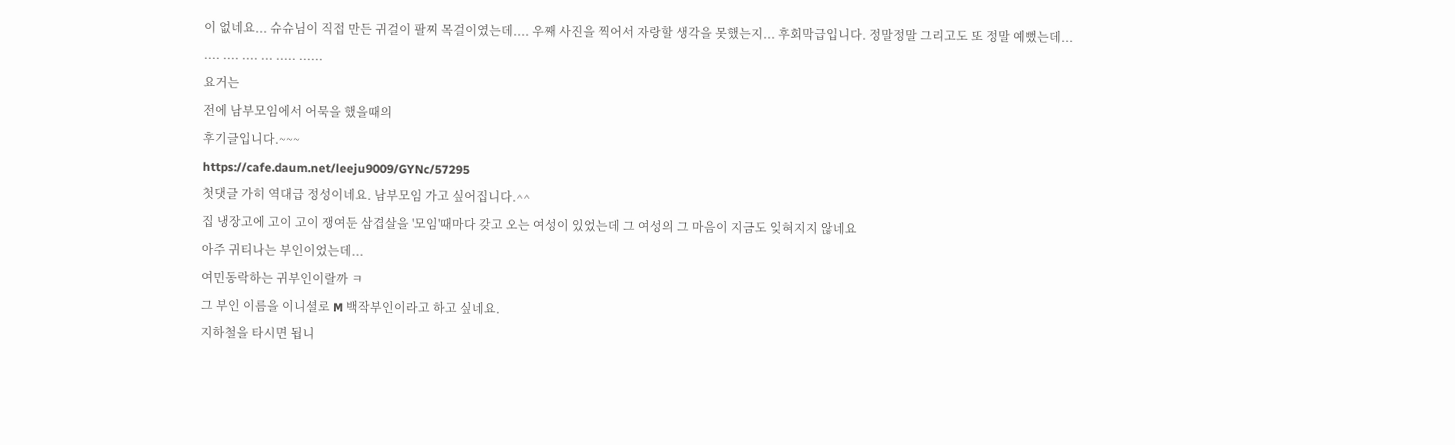이 없네요... 슈슈님이 직접 만든 귀걸이 팔찌 목걸이였는데.... 우째 사진을 찍어서 자랑할 생각을 못했는지... 후회막급입니다. 정말정말 그리고도 또 정말 예뻤는데...
.... .... .... ... ..... ......
요거는
전에 남부모임에서 어묵을 했을때의
후기글입니다.~~~
https://cafe.daum.net/leeju9009/GYNc/57295
첫댓글 가히 역대급 정성이네요. 남부모임 가고 싶어집니다.^^
집 냉장고에 고이 고이 쟁여둔 삼겹살을 '모임'때마다 갖고 오는 여성이 있었는데 그 여성의 그 마음이 지금도 잊혀지지 않네요
아주 귀티나는 부인이었는데...
여민동락하는 귀부인이랄까 ㅋ
그 부인 이름을 이니셜로 M 백작부인이라고 하고 싶네요.
지하철을 타시면 됩니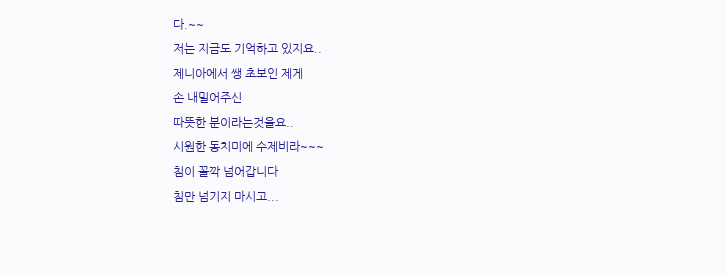다.~~
저는 지금도 기억하고 있지요..
제니아에서 쌩 초보인 제게
손 내밀어주신
따뜻한 분이라는것을요..
시원한 동치미에 수제비라~~~
침이 꼴깍 넘어갑니다
침만 넘기지 마시고...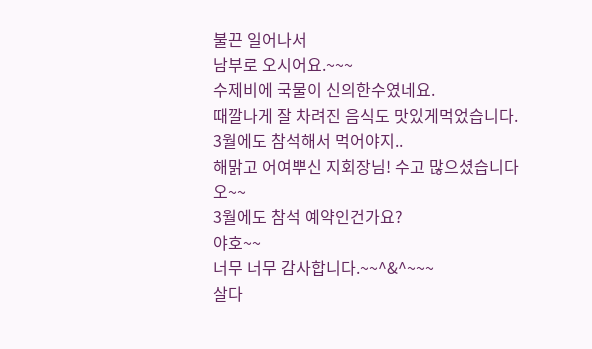불끈 일어나서
남부로 오시어요.~~~
수제비에 국물이 신의한수였네요.
때깔나게 잘 차려진 음식도 맛있게먹었습니다.
3월에도 참석해서 먹어야지..
해맑고 어여뿌신 지회장님! 수고 많으셨습니다
오~~
3월에도 참석 예약인건가요?
야호~~
너무 너무 감사합니다.~~^&^~~~
살다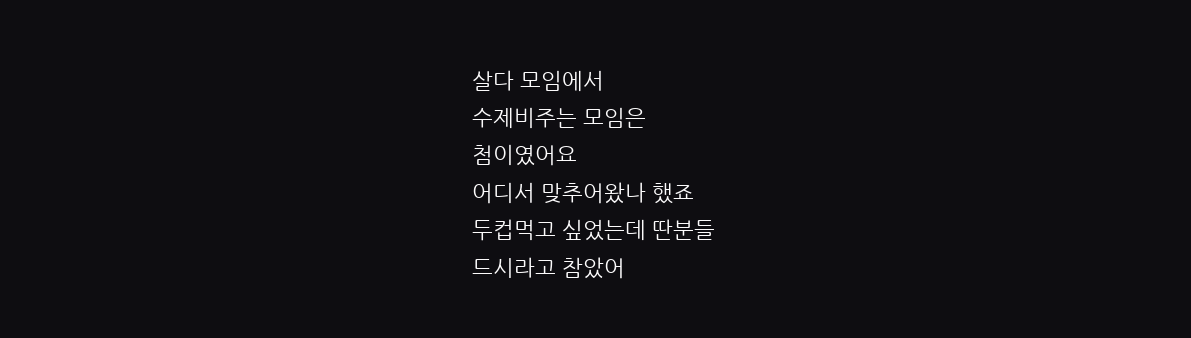살다 모임에서
수제비주는 모임은
첨이였어요
어디서 맞추어왔나 했죠
두컵먹고 싶었는데 딴분들
드시라고 참았어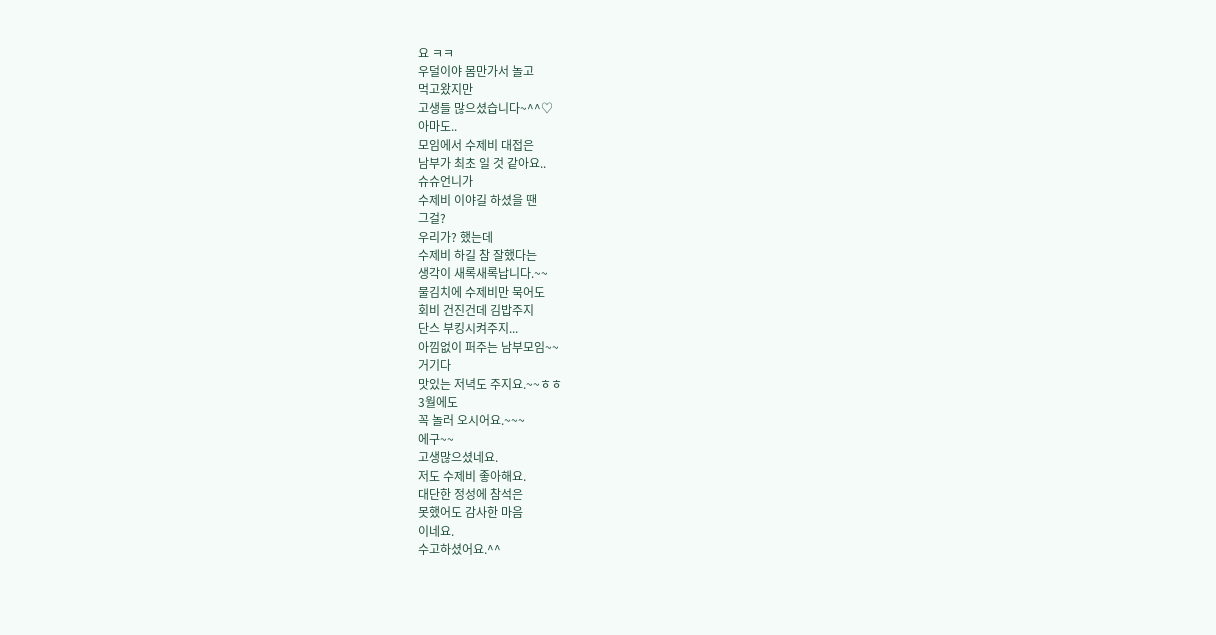요 ㅋㅋ
우덜이야 몸만가서 놀고
먹고왔지만
고생들 많으셨습니다~^^♡
아마도..
모임에서 수제비 대접은
남부가 최초 일 것 같아요..
슈슈언니가
수제비 이야길 하셨을 땐
그걸?
우리가? 했는데
수제비 하길 참 잘했다는
생각이 새록새록납니다.~~
물김치에 수제비만 묵어도
회비 건진건데 김밥주지
단스 부킹시켜주지...
아낌없이 퍼주는 남부모임~~
거기다
맛있는 저녁도 주지요.~~ㅎㅎ
3월에도
꼭 놀러 오시어요.~~~
에구~~
고생많으셨네요.
저도 수제비 좋아해요.
대단한 정성에 참석은
못했어도 감사한 마음
이네요.
수고하셨어요.^^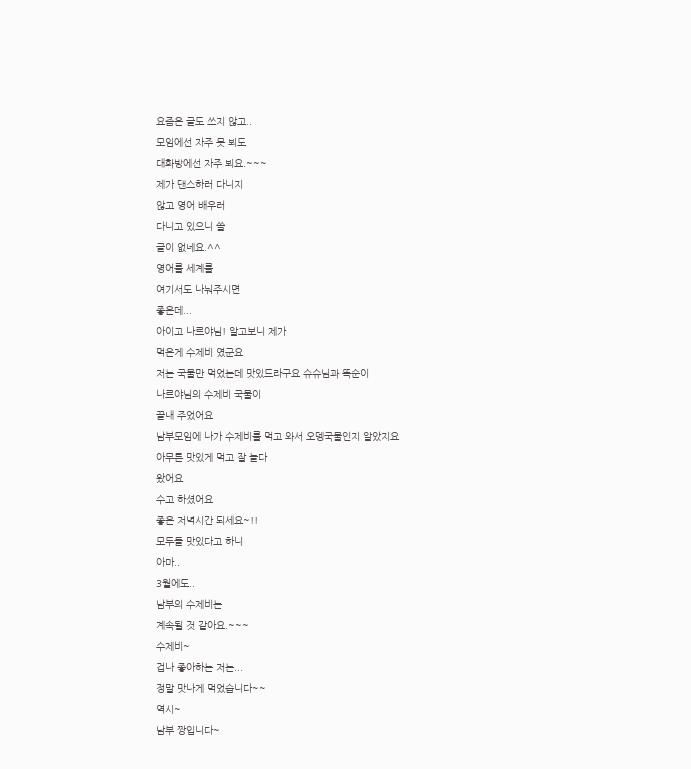요즘은 글도 쓰지 않고..
모임에선 자주 못 뵈도
대화방에선 자주 뵈요.~~~
제가 댄스하러 다니지
않고 영어 배우러
다니고 있으니 쓸
글이 없네요.^^
영어를 세계를
여기서도 나눠주시면
좋은데...
아이고 나르야님! 알고보니 제가
먹은게 수제비 였군요
저는 국물만 먹었는데 맛있드라구요 슈슈님과 똑순이
나르야님의 수제비 국물이
끝내 주었어요
남부모임에 나가 수제비를 먹고 와서 오뎅국물인지 알았지요
아무튼 맛있게 먹고 잘 놀다
왔어요
수고 하셨어요
좋은 저녁시간 되세요~!!
모두들 맛있다고 하니
아마..
3월에도..
남부의 수제비는
계속될 것 같아요.~~~
수제비~
겁나 좋아하는 저는...
정말 맛나게 먹었습니다~~
역시~
남부 짱입니다~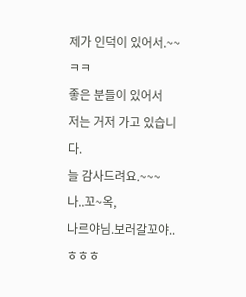제가 인덕이 있어서.~~ㅋㅋ
좋은 분들이 있어서
저는 거저 가고 있습니다.
늘 감사드려요.~~~
나..꼬~옥,
나르야님.보러갈꼬야..ㅎㅎㅎ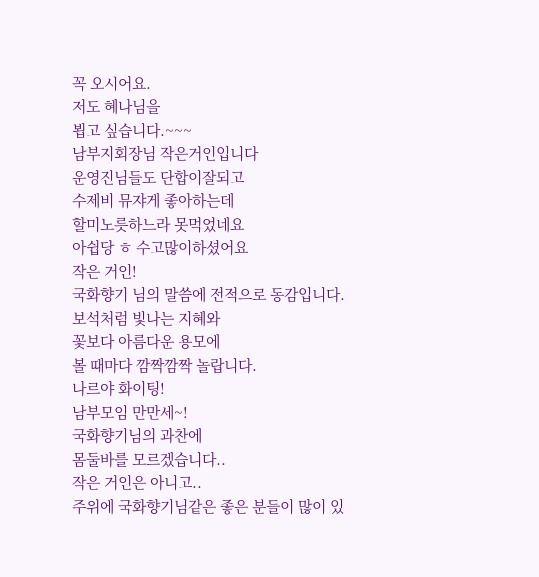꼭 오시어요.
저도 혜나님을
뵙고 싶습니다.~~~
남부지회장님 작은거인입니다
운영진님들도 단합이잘되고
수제비 뮤쟈게 좋아하는데
할미노릇하느라 못먹었네요
아쉽당 ㅎ 수고많이하셨어요
작은 거인!
국화향기 님의 말씀에 전적으로 동감입니다.
보석처럼 빛나는 지혜와
꽃보다 아름다운 용모에
볼 때마다 깜짝깜짝 놀랍니다.
나르야 화이팅!
남부모임 만만세~!
국화향기님의 과찬에
몸둘바를 모르겠습니다..
작은 거인은 아니고..
주위에 국화향기님같은 좋은 분들이 많이 있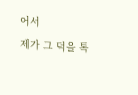어서
제가 그 덕을 톡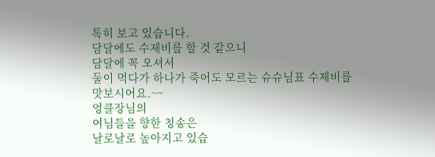톡히 보고 있습니다.
담달에도 수제비를 할 것 같으니
담달에 꼭 오셔서
둘이 먹다가 하나가 죽어도 모르는 슈슈님표 수제비를 맛보시어요.~~
엉클장님의
여님들을 향한 칭송은
날로날로 높아지고 있습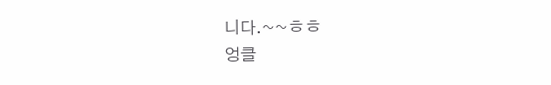니다.~~ㅎㅎ
엉클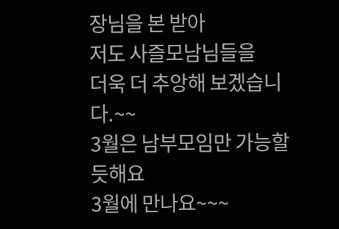장님을 본 받아
저도 사즐모남님들을
더욱 더 추앙해 보겠습니다.~~
3월은 남부모임만 가능할듯해요
3월에 만나요~~~